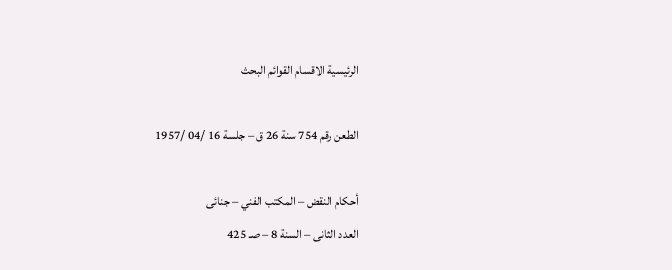الرئيسية الاقسام القوائم البحث

الطعن رقم 754 سنة 26 ق – جلسة 16 /04 /1957

أحكام النقض – المكتب الفني – جنائى
العدد الثانى – السنة 8 – صـ 425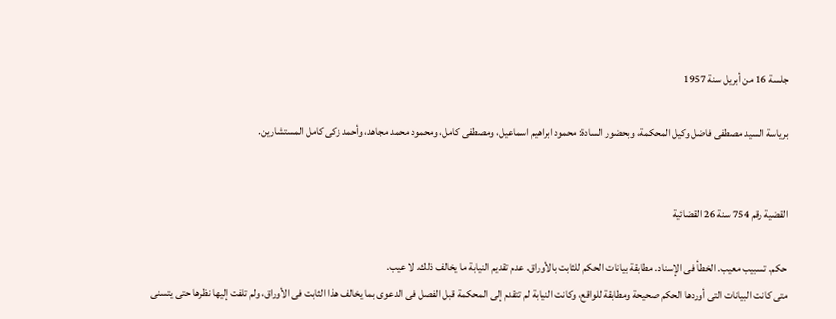جلسة 16 من أبريل سنة 1957

برياسة السيد مصطفى فاضل وكيل المحكمة، وبحضور السادة: محمود ابراهيم اسماعيل، ومصطفى كامل، ومحمود محمد مجاهد، وأحمد زكى كامل المستشارين.


القضية رقم 754 سنة 26 القضائية

حكم. تسبيب معيب. الخطأ فى الإسناد. مطابقة بيانات الحكم للثابت بالأوراق. عدم تقديم النيابة ما يخالف ذلك. لا عيب.
متى كانت البيانات التى أوردها الحكم صحيحة ومطابقة للواقع، وكانت النيابة لم تتقدم إلى المحكمة قبل الفصل فى الدعوى بما يخالف هذا الثابت فى الأوراق، ولم تلفت إليها نظرها حتى يتسنى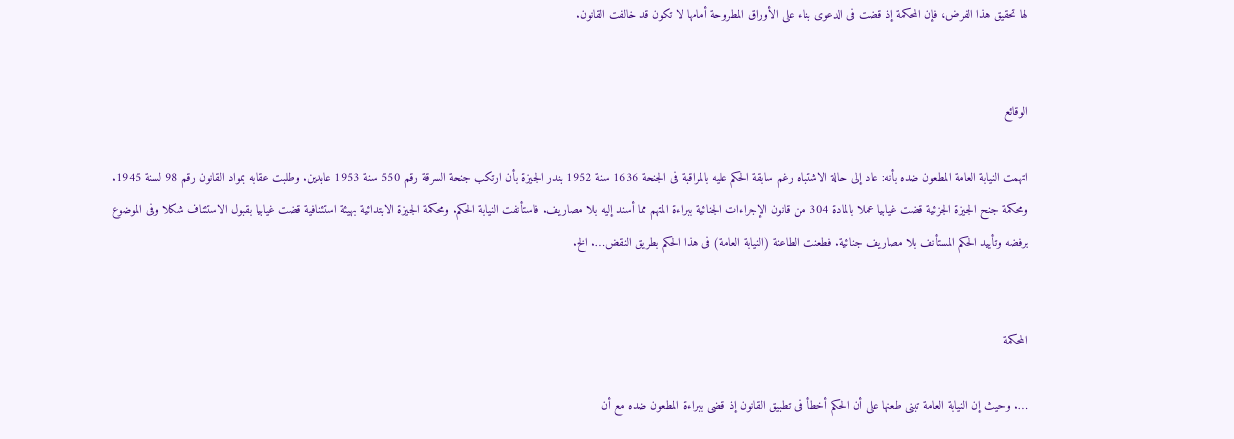لها تحقيق هذا الفرض، فإن المحكمة إذ قضت فى الدعوى بناء على الأوراق المطروحة أمامها لا تكون قد خالفت القانون.


الوقائع

اتهمت النيابة العامة المطعون ضده بأنه: عاد إلى حالة الاشتباه رغم سابقة الحكم عليه بالمراقبة فى الجنحة 1636 سنة 1952 بندر الجيزة بأن ارتكب جنحة السرقة رقم 550 سنة 1953 عابدين. وطلبت عقابه بمواد القانون رقم 98 لسنة 1945. ومحكمة جنح الجيزة الجزئية قضت غيابيا عملا بالمادة 304 من قانون الإجراءات الجنائية ببراءة المتهم مما أسند إليه بلا مصاريف. فاستأنفت النيابة الحكم. ومحكمة الجيزة الابتدائية بهيئة استئنافية قضت غيابيا بقبول الاستئناف شكلا وفى الموضوع برفضه وتأييد الحكم المستأنف بلا مصاريف جنائية. فطعنت الطاعنة (النيابة العامة) فى هذا الحكم بطريق النقض…. الخ.


المحكمة

…. وحيث إن النيابة العامة تبنى طعنها على أن الحكم أخطأ فى تطبيق القانون إذ قضى ببراءة المطعون ضده مع أن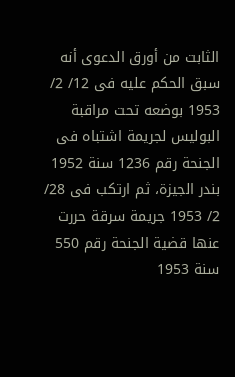الثابت من أورق الدعوى أنه سبق الحكم عليه فى 12/ 2/ 1953 بوضعه تحت مراقبة البوليس لجريمة اشتباه فى الجنحة رقم 1236 سنة 1952 بندر الجيزة، ثم ارتكب فى 28/ 2/ 1953 جريمة سرقة حررت عنها قضية الجنحة رقم 550 سنة 1953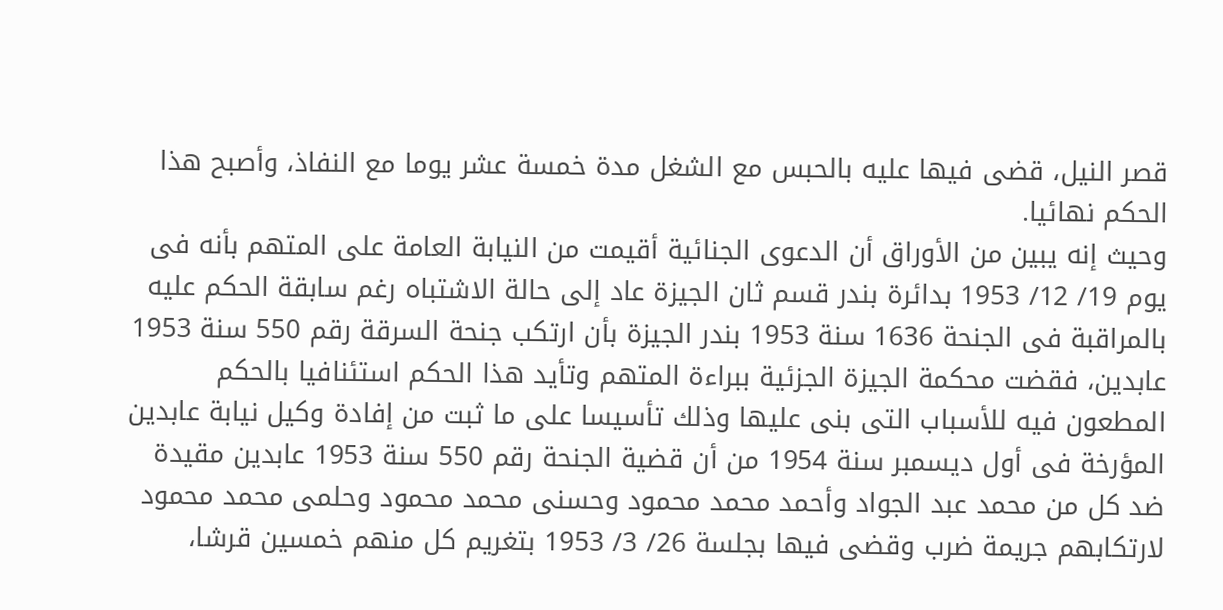قصر النيل، قضى فيها عليه بالحبس مع الشغل مدة خمسة عشر يوما مع النفاذ، وأصبح هذا الحكم نهائيا.
وحيث إنه يبين من الأوراق أن الدعوى الجنائية أقيمت من النيابة العامة على المتهم بأنه فى يوم 19/ 12/ 1953 بدائرة بندر قسم ثان الجيزة عاد إلى حالة الاشتباه رغم سابقة الحكم عليه بالمراقبة فى الجنحة 1636 سنة 1953 بندر الجيزة بأن ارتكب جنحة السرقة رقم 550 سنة 1953 عابدين، فقضت محكمة الجيزة الجزئية ببراءة المتهم وتأيد هذا الحكم استئنافيا بالحكم المطعون فيه للأسباب التى بنى عليها وذلك تأسيسا على ما ثبت من إفادة وكيل نيابة عابدين المؤرخة فى أول ديسمبر سنة 1954 من أن قضية الجنحة رقم 550 سنة 1953 عابدين مقيدة ضد كل من محمد عبد الجواد وأحمد محمد محمود وحسنى محمد محمود وحلمى محمد محمود لارتكابهم جريمة ضرب وقضى فيها بجلسة 26/ 3/ 1953 بتغريم كل منهم خمسين قرشا،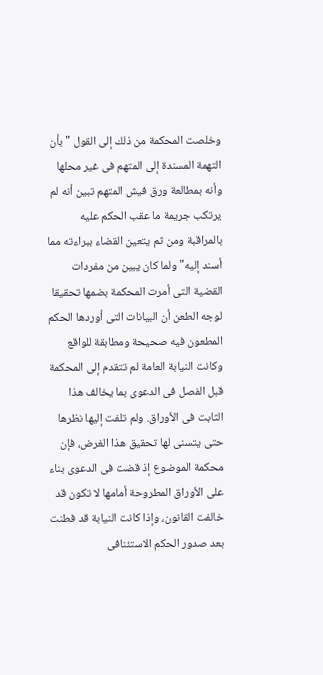وخلصت المحكمة من ذلك إلى القول " بأن التهمة المسندة إلى المتهم فى غير محلها وأنه بمطالعة ورق فيش المتهم تبين أنه لم يرتكب جريمة ما عقب الحكم عليه بالمراقبة ومن ثم يتعين القضاء ببراءته مما أسند إليه" ولما كان يبين من مفردات القضية التى أمرت المحكمة بضمها تحقيقا لوجه الطعن أن البيانات التى أوردها الحكم المطعون فيه صحيحة ومطابقة للواقع وكانت النيابة العامة لم تتقدم إلى المحكمة قبل الفصل فى الدعوى بما يخالف هذا الثابت فى الأوراق. ولم تلفت إليها نظرها حتى يتسنى لها تحقيق هذا الغرض، فإن محكمة الموضوع إذ قضت فى الدعوى بناء على الأوراق المطروحة أمامها لا تكون قد خالفت القانون، وإذا كانت النيابة قد فطنت بعد صدور الحكم الاستئنافى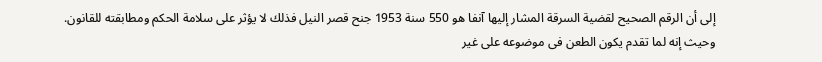إلى أن الرقم الصحيح لقضية السرقة المشار إليها آنفا هو 550 سنة 1953 جنح قصر النيل فذلك لا يؤثر على سلامة الحكم ومطابقته للقانون.
وحيث إنه لما تقدم يكون الطعن فى موضوعه على غير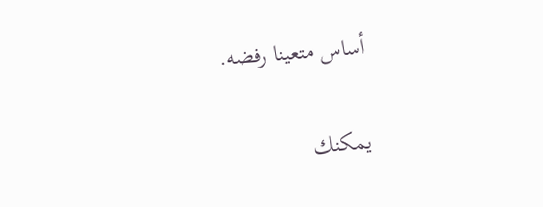أساس متعينا رفضه.

يمكنك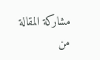مشاركة المقالة من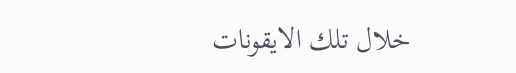خلال تلك الايقونات